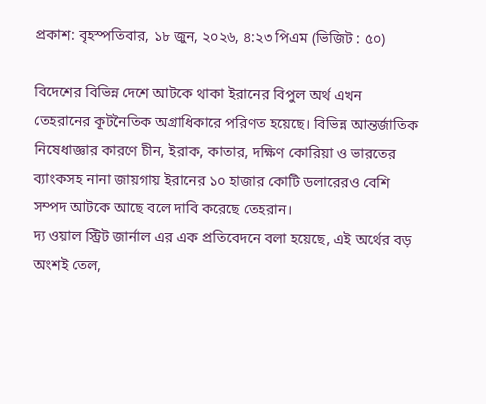প্রকাশ: বৃহস্পতিবার, ১৮ জুন, ২০২৬, ৪:২৩ পিএম (ভিজিট : ৫০)

বিদেশের বিভিন্ন দেশে আটকে থাকা ইরানের বিপুল অর্থ এখন তেহরানের কূটনৈতিক অগ্রাধিকারে পরিণত হয়েছে। বিভিন্ন আন্তর্জাতিক নিষেধাজ্ঞার কারণে চীন, ইরাক, কাতার, দক্ষিণ কোরিয়া ও ভারতের ব্যাংকসহ নানা জায়গায় ইরানের ১০ হাজার কোটি ডলারেরও বেশি সম্পদ আটকে আছে বলে দাবি করেছে তেহরান।
দ্য ওয়াল স্ট্রিট জার্নাল এর এক প্রতিবেদনে বলা হয়েছে, এই অর্থের বড় অংশই তেল,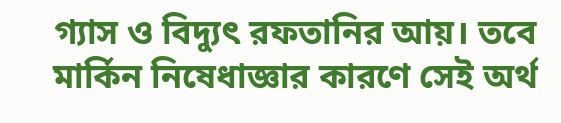গ্যাস ও বিদ্যুৎ রফতানির আয়। তবে মার্কিন নিষেধাজ্ঞার কারণে সেই অর্থ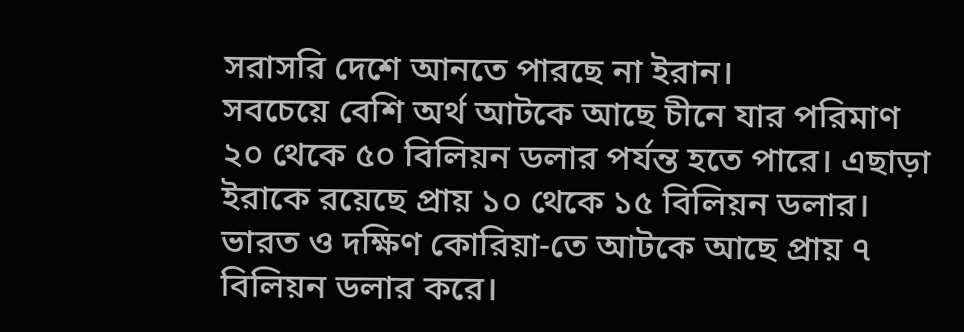সরাসরি দেশে আনতে পারছে না ইরান।
সবচেয়ে বেশি অর্থ আটকে আছে চীনে যার পরিমাণ ২০ থেকে ৫০ বিলিয়ন ডলার পর্যন্ত হতে পারে। এছাড়া ইরাকে রয়েছে প্রায় ১০ থেকে ১৫ বিলিয়ন ডলার। ভারত ও দক্ষিণ কোরিয়া-তে আটকে আছে প্রায় ৭ বিলিয়ন ডলার করে।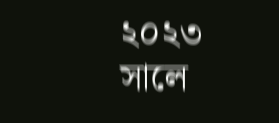২০২৩ সালে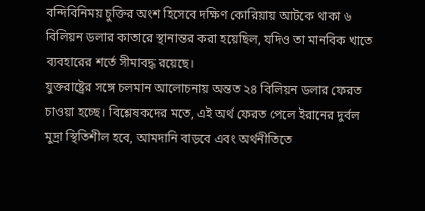বন্দিবিনিময় চুক্তির অংশ হিসেবে দক্ষিণ কোরিয়ায় আটকে থাকা ৬ বিলিয়ন ডলার কাতারে স্থানান্তর করা হয়েছিল, যদিও তা মানবিক খাতে ব্যবহারের শর্তে সীমাবদ্ধ রয়েছে।
যুক্তরাষ্ট্রের সঙ্গে চলমান আলোচনায় অন্তত ২৪ বিলিয়ন ডলার ফেরত চাওয়া হচ্ছে। বিশ্লেষকদের মতে, এই অর্থ ফেরত পেলে ইরানের দুর্বল মুদ্রা স্থিতিশীল হবে, আমদানি বাড়বে এবং অর্থনীতিতে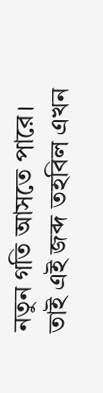নতুন গতি আসতে পারে। তাই এই জব্দ তহবিল এখন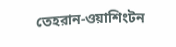তেহরান-ওয়াশিংটন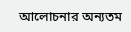আলোচনার অন্যতম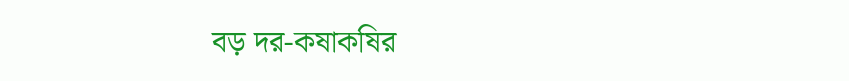বড় দর-কষাকষির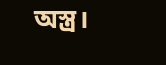অস্ত্র।